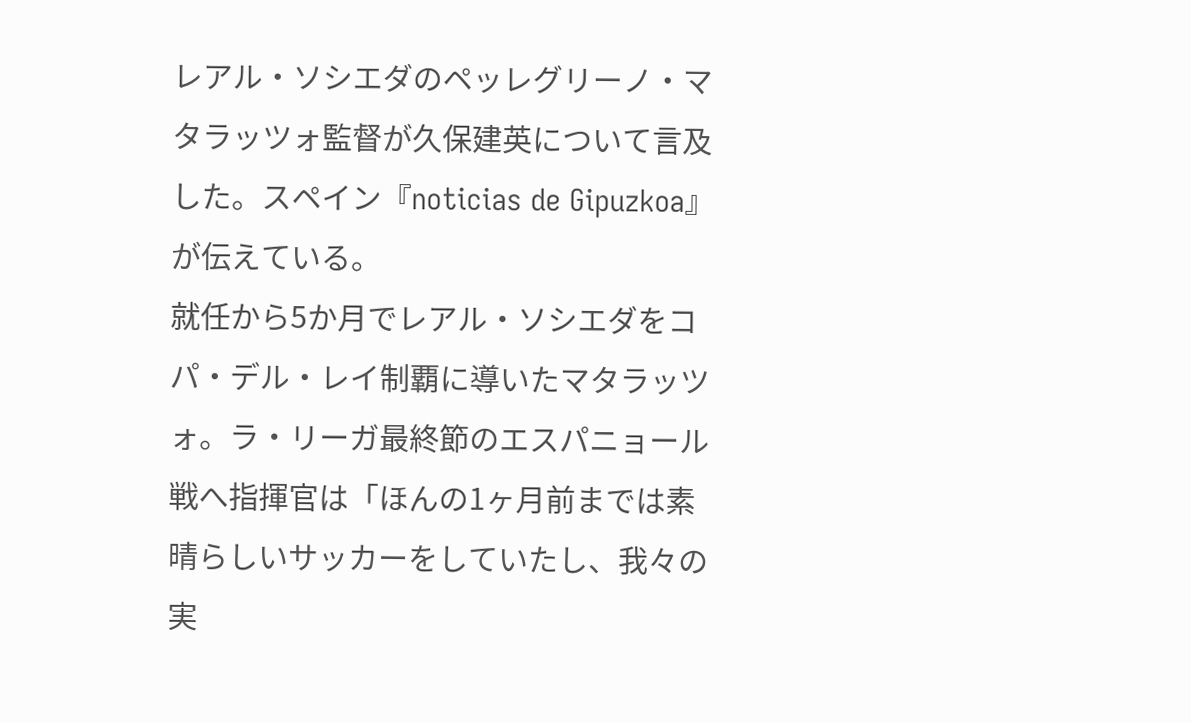レアル・ソシエダのペッレグリーノ・マタラッツォ監督が久保建英について言及した。スペイン『noticias de Gipuzkoa』が伝えている。
就任から5か月でレアル・ソシエダをコパ・デル・レイ制覇に導いたマタラッツォ。ラ・リーガ最終節のエスパニョール戦へ指揮官は「ほんの1ヶ月前までは素晴らしいサッカーをしていたし、我々の実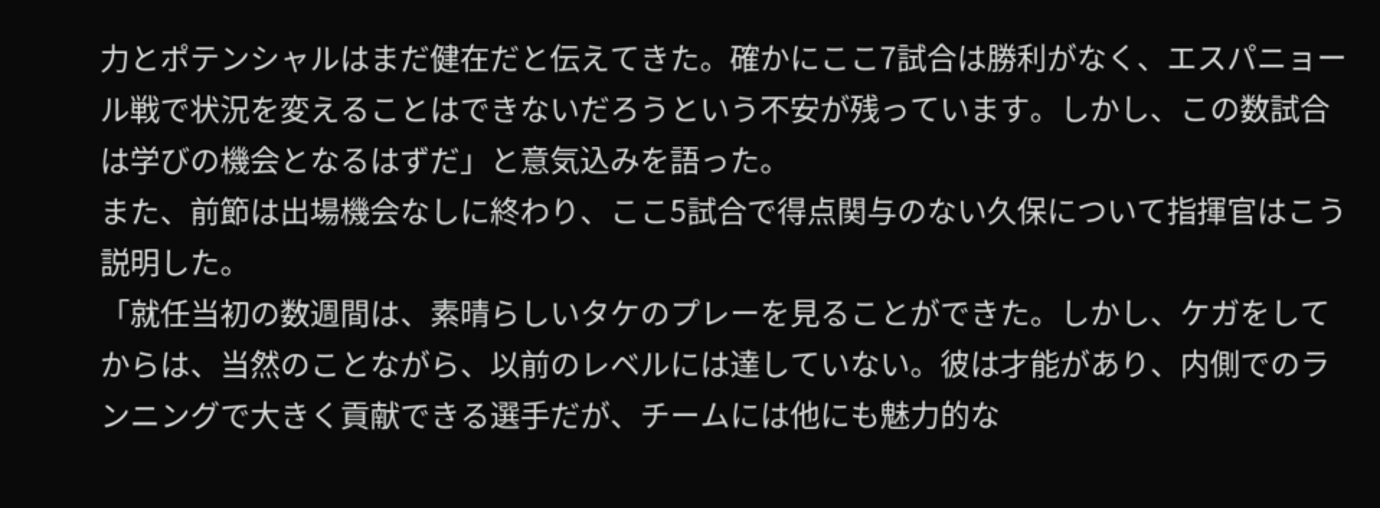力とポテンシャルはまだ健在だと伝えてきた。確かにここ7試合は勝利がなく、エスパニョール戦で状況を変えることはできないだろうという不安が残っています。しかし、この数試合は学びの機会となるはずだ」と意気込みを語った。
また、前節は出場機会なしに終わり、ここ5試合で得点関与のない久保について指揮官はこう説明した。
「就任当初の数週間は、素晴らしいタケのプレーを見ることができた。しかし、ケガをしてからは、当然のことながら、以前のレベルには達していない。彼は才能があり、内側でのランニングで大きく貢献できる選手だが、チームには他にも魅力的な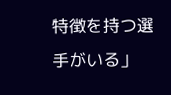特徴を持つ選手がいる」